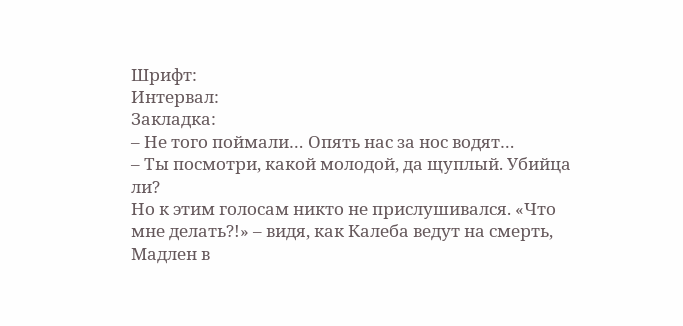Шрифт:
Интервал:
Закладка:
– Не того поймали… Опять нас за нос водят…
– Ты посмотри, какой молодой, да щуплый. Убийца ли?
Но к этим голосам никто не прислушивался. «Что мне делать?!» – видя, как Калеба ведут на смерть, Мадлен в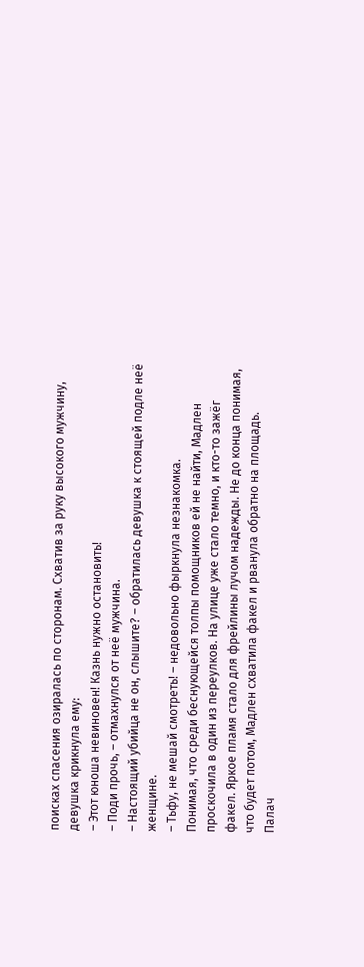поисках спасения озиралась по сторонам. Схватив за руку высокого мужчину, девушка крикнула ему:
– Этот юноша невиновен! Казнь нужно остановить!
– Поди прочь, – отмахнулся от неё мужчина.
– Настоящий убийца не он, слышите? – обратилась девушка к стоящей подле неё женщине.
– Тьфу, не мешай смотреть! – недовольно фыркнула незнакомка.
Понимая, что среди беснующейся толпы помощников ей не найти, Мадлен проскочила в один из переулков. На улице уже стало темно, и кто-то зажёг факел. Яркое пламя стало для фрейлины лучом надежды. Не до конца понимая, что будет потом, Мадлен схватила факел и рванула обратно на площадь.
Палач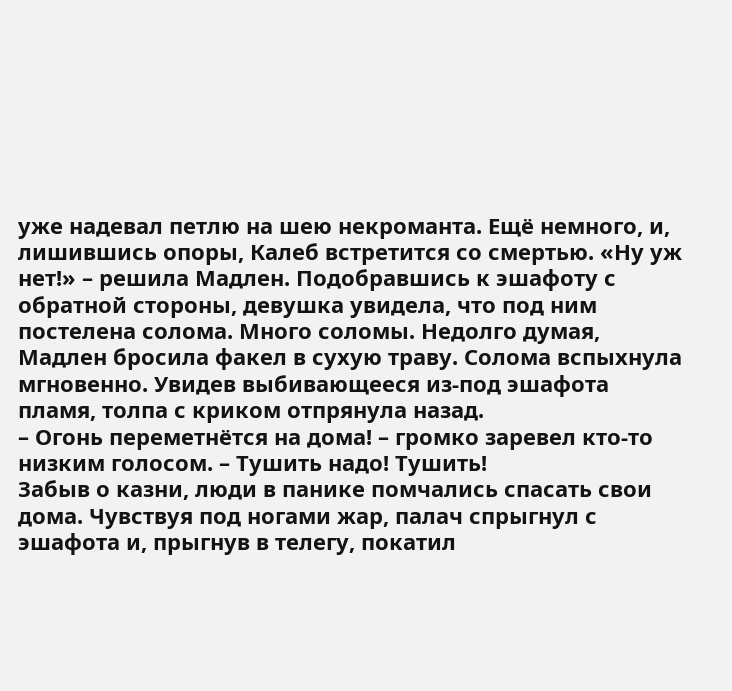уже надевал петлю на шею некроманта. Ещё немного, и, лишившись опоры, Калеб встретится со смертью. «Ну уж нет!» – решила Мадлен. Подобравшись к эшафоту с обратной стороны, девушка увидела, что под ним постелена солома. Много соломы. Недолго думая, Мадлен бросила факел в сухую траву. Солома вспыхнула мгновенно. Увидев выбивающееся из-под эшафота пламя, толпа с криком отпрянула назад.
– Огонь переметнётся на дома! – громко заревел кто-то низким голосом. – Тушить надо! Тушить!
Забыв о казни, люди в панике помчались спасать свои дома. Чувствуя под ногами жар, палач спрыгнул с эшафота и, прыгнув в телегу, покатил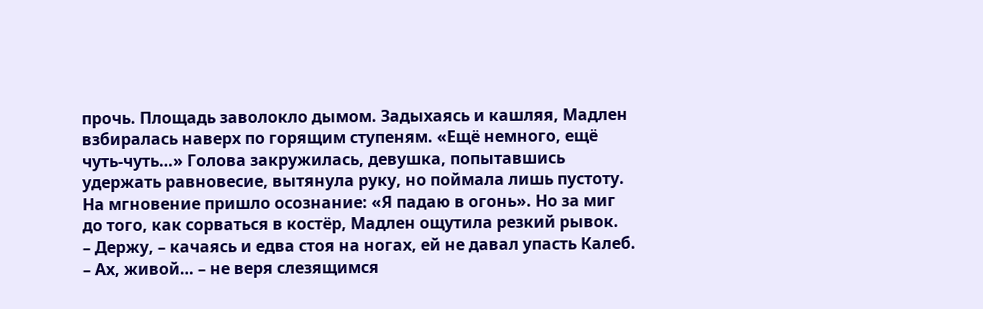прочь. Площадь заволокло дымом. Задыхаясь и кашляя, Мадлен взбиралась наверх по горящим ступеням. «Ещё немного, ещё чуть-чуть…» Голова закружилась, девушка, попытавшись удержать равновесие, вытянула руку, но поймала лишь пустоту. На мгновение пришло осознание: «Я падаю в огонь». Но за миг до того, как сорваться в костёр, Мадлен ощутила резкий рывок.
– Держу, – качаясь и едва стоя на ногах, ей не давал упасть Калеб.
– Ах, живой… – не веря слезящимся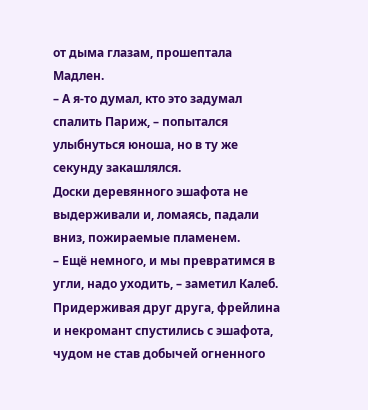от дыма глазам, прошептала Мадлен.
– А я-то думал, кто это задумал спалить Париж, – попытался улыбнуться юноша, но в ту же секунду закашлялся.
Доски деревянного эшафота не выдерживали и, ломаясь, падали вниз, пожираемые пламенем.
– Ещё немного, и мы превратимся в угли, надо уходить, – заметил Калеб.
Придерживая друг друга, фрейлина и некромант спустились с эшафота, чудом не став добычей огненного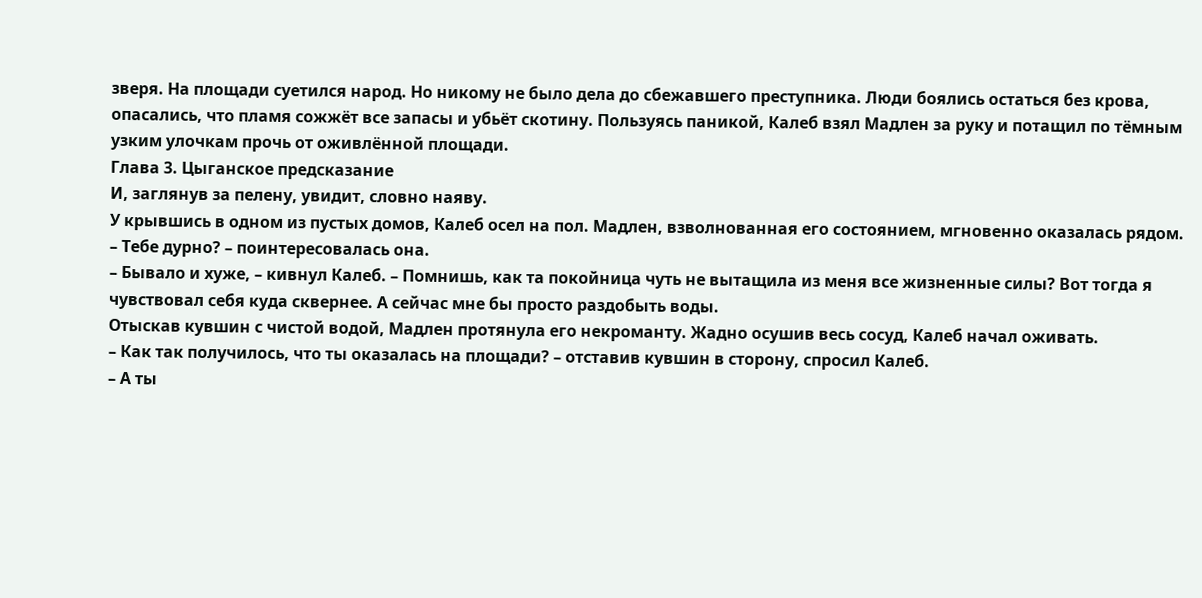зверя. На площади суетился народ. Но никому не было дела до сбежавшего преступника. Люди боялись остаться без крова, опасались, что пламя сожжёт все запасы и убьёт скотину. Пользуясь паникой, Калеб взял Мадлен за руку и потащил по тёмным узким улочкам прочь от оживлённой площади.
Глава 3. Цыганское предсказание
И, заглянув за пелену, увидит, словно наяву.
У крывшись в одном из пустых домов, Калеб осел на пол. Мадлен, взволнованная его состоянием, мгновенно оказалась рядом.
– Тебе дурно? – поинтересовалась она.
– Бывало и хуже, – кивнул Калеб. – Помнишь, как та покойница чуть не вытащила из меня все жизненные силы? Вот тогда я чувствовал себя куда сквернее. А сейчас мне бы просто раздобыть воды.
Отыскав кувшин с чистой водой, Мадлен протянула его некроманту. Жадно осушив весь сосуд, Калеб начал оживать.
– Как так получилось, что ты оказалась на площади? – отставив кувшин в сторону, спросил Калеб.
– А ты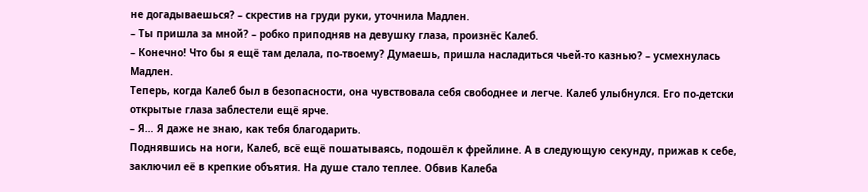не догадываешься? – скрестив на груди руки, уточнила Мадлен.
– Ты пришла за мной? – робко приподняв на девушку глаза, произнёс Калеб.
– Конечно! Что бы я ещё там делала, по-твоему? Думаешь, пришла насладиться чьей-то казнью? – усмехнулась Мадлен.
Теперь, когда Калеб был в безопасности, она чувствовала себя свободнее и легче. Калеб улыбнулся. Его по-детски открытые глаза заблестели ещё ярче.
– Я… Я даже не знаю, как тебя благодарить.
Поднявшись на ноги, Калеб, всё ещё пошатываясь, подошёл к фрейлине. А в следующую секунду, прижав к себе, заключил её в крепкие объятия. На душе стало теплее. Обвив Калеба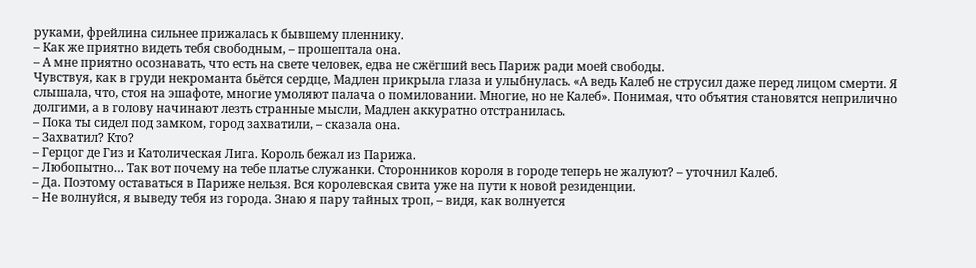руками, фрейлина сильнее прижалась к бывшему пленнику.
– Как же приятно видеть тебя свободным, – прошептала она.
– А мне приятно осознавать, что есть на свете человек, едва не сжёгший весь Париж ради моей свободы.
Чувствуя, как в груди некроманта бьётся сердце, Мадлен прикрыла глаза и улыбнулась. «А ведь Калеб не струсил даже перед лицом смерти. Я слышала, что, стоя на эшафоте, многие умоляют палача о помиловании. Многие, но не Калеб». Понимая, что объятия становятся неприлично долгими, а в голову начинают лезть странные мысли, Мадлен аккуратно отстранилась.
– Пока ты сидел под замком, город захватили, – сказала она.
– Захватил? Кто?
– Герцог де Гиз и Католическая Лига. Король бежал из Парижа.
– Любопытно… Так вот почему на тебе платье служанки. Сторонников короля в городе теперь не жалуют? – уточнил Калеб.
– Да. Поэтому оставаться в Париже нельзя. Вся королевская свита уже на пути к новой резиденции.
– Не волнуйся, я выведу тебя из города. Знаю я пару тайных троп, – видя, как волнуется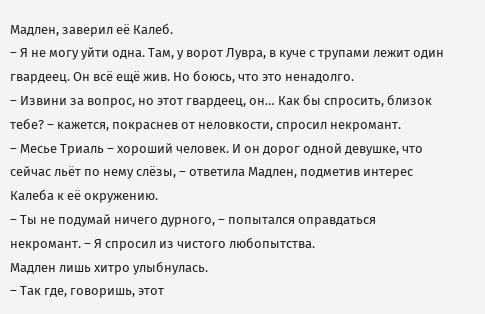Мадлен, заверил её Калеб.
– Я не могу уйти одна. Там, у ворот Лувра, в куче с трупами лежит один гвардеец. Он всё ещё жив. Но боюсь, что это ненадолго.
– Извини за вопрос, но этот гвардеец, он… Как бы спросить, близок тебе? – кажется, покраснев от неловкости, спросил некромант.
– Месье Триаль – хороший человек. И он дорог одной девушке, что сейчас льёт по нему слёзы, – ответила Мадлен, подметив интерес Калеба к её окружению.
– Ты не подумай ничего дурного, – попытался оправдаться некромант. – Я спросил из чистого любопытства.
Мадлен лишь хитро улыбнулась.
– Так где, говоришь, этот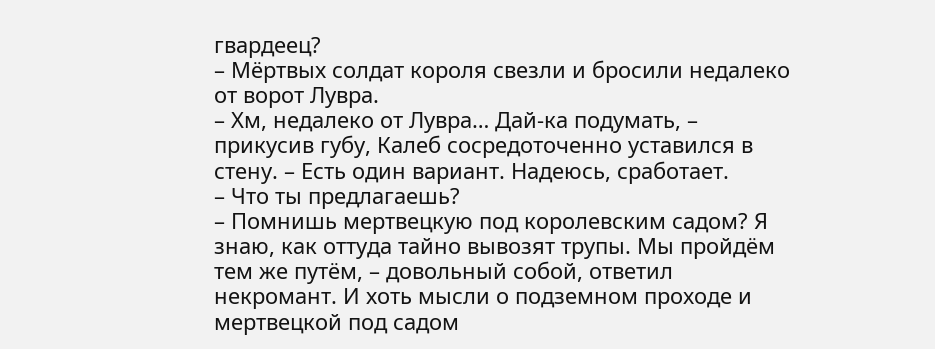гвардеец?
– Мёртвых солдат короля свезли и бросили недалеко от ворот Лувра.
– Хм, недалеко от Лувра… Дай-ка подумать, – прикусив губу, Калеб сосредоточенно уставился в стену. – Есть один вариант. Надеюсь, сработает.
– Что ты предлагаешь?
– Помнишь мертвецкую под королевским садом? Я знаю, как оттуда тайно вывозят трупы. Мы пройдём тем же путём, – довольный собой, ответил некромант. И хоть мысли о подземном проходе и мертвецкой под садом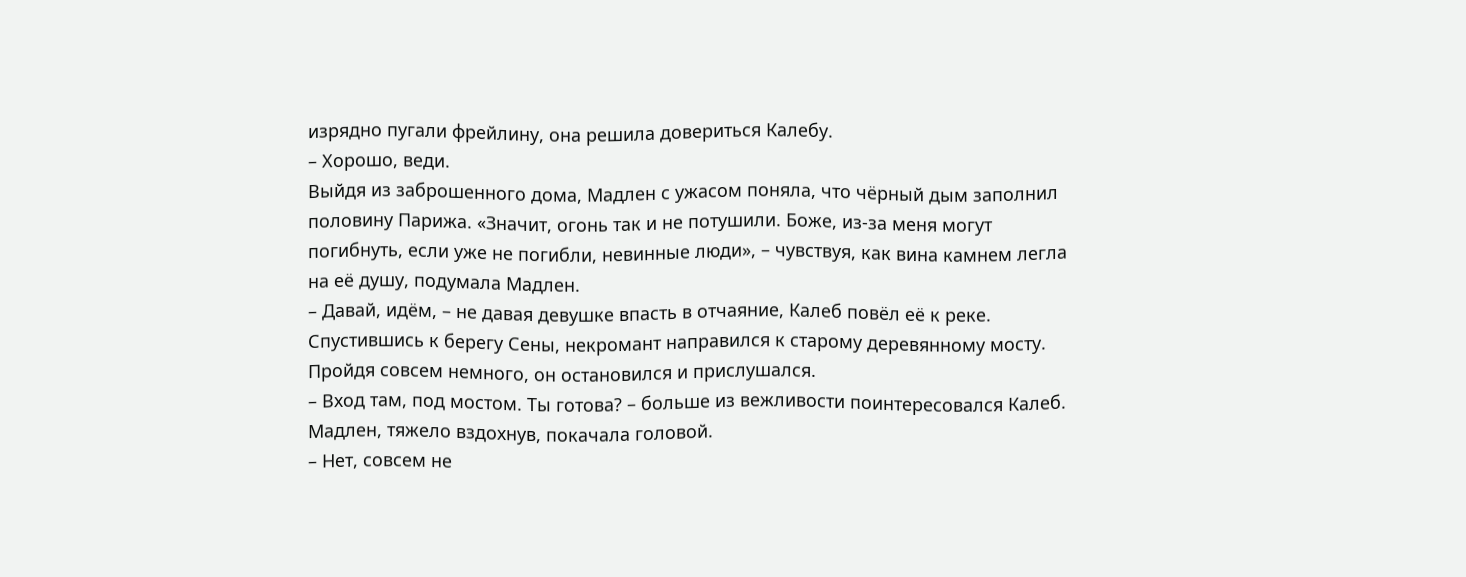изрядно пугали фрейлину, она решила довериться Калебу.
– Хорошо, веди.
Выйдя из заброшенного дома, Мадлен с ужасом поняла, что чёрный дым заполнил половину Парижа. «Значит, огонь так и не потушили. Боже, из-за меня могут погибнуть, если уже не погибли, невинные люди», – чувствуя, как вина камнем легла на её душу, подумала Мадлен.
– Давай, идём, – не давая девушке впасть в отчаяние, Калеб повёл её к реке.
Спустившись к берегу Сены, некромант направился к старому деревянному мосту. Пройдя совсем немного, он остановился и прислушался.
– Вход там, под мостом. Ты готова? – больше из вежливости поинтересовался Калеб.
Мадлен, тяжело вздохнув, покачала головой.
– Нет, совсем не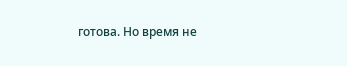готова. Но время не